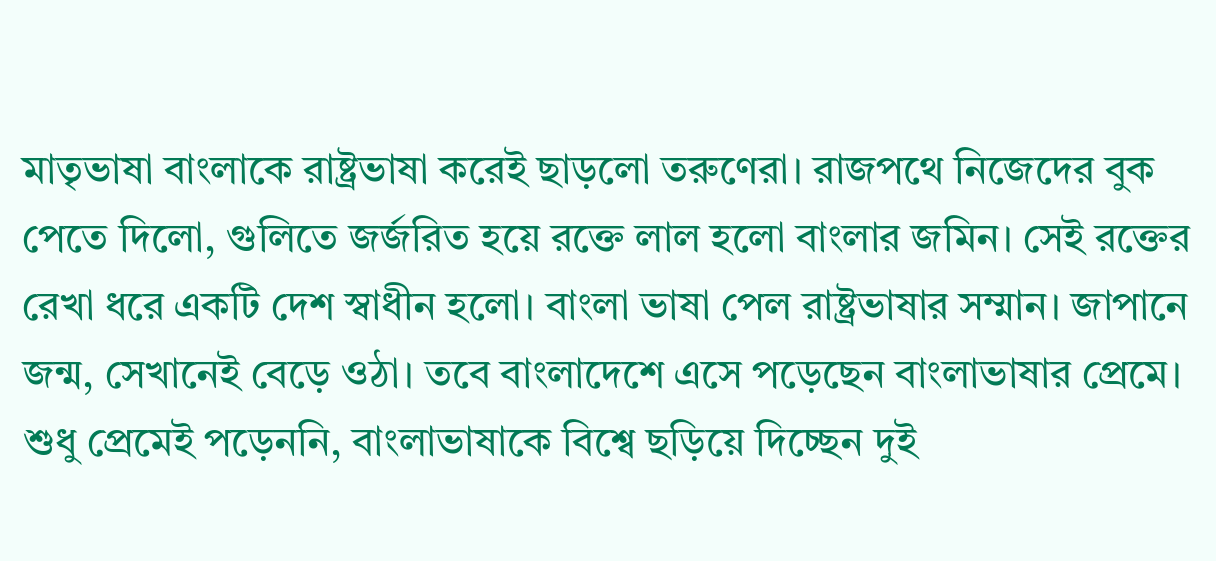মাতৃভাষা বাংলাকে রাষ্ট্রভাষা করেই ছাড়লো তরুণেরা। রাজপথে নিজেদের বুক পেতে দিলো, গুলিতে জর্জরিত হয়ে রক্তে লাল হলো বাংলার জমিন। সেই রক্তের রেখা ধরে একটি দেশ স্বাধীন হলো। বাংলা ভাষা পেল রাষ্ট্রভাষার সম্মান। জাপানে জন্ম, সেখানেই বেড়ে ওঠা। তবে বাংলাদেশে এসে পড়েছেন বাংলাভাষার প্রেমে। শুধু প্রেমেই পড়েননি, বাংলাভাষাকে বিশ্বে ছড়িয়ে দিচ্ছেন দুই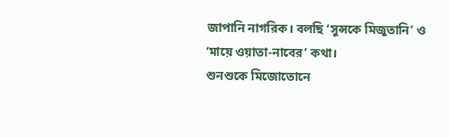জাপানি নাগরিক। বলছি ‘সুন্সকে মিজুতানি’ ও ‘মায়ে ওয়াতা-নাবের’ কথা।
শুনশুকে মিজোতোনে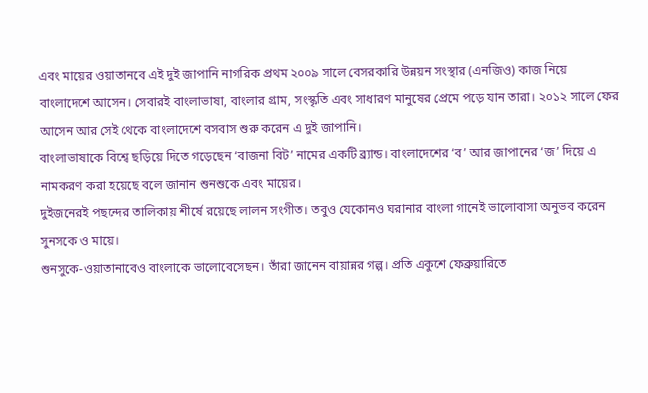এবং মায়ের ওয়াতানবে এই দুই জাপানি নাগরিক প্রথম ২০০৯ সালে বেসরকারি উন্নয়ন সংস্থার (এনজিও) কাজ নিয়ে বাংলাদেশে আসেন। সেবারই বাংলাভাষা, বাংলার গ্রাম, সংস্কৃতি এবং সাধারণ মানুষের প্রেমে পড়ে যান তারা। ২০১২ সালে ফের আসেন আর সেই থেকে বাংলাদেশে বসবাস শুরু করেন এ দুই জাপানি।
বাংলাভাষাকে বিশ্বে ছড়িয়ে দিতে গড়েছেন ‘বাজনা বিট’ নামের একটি ব্র্যান্ড। বাংলাদেশের ‘ব’ আর জাপানের ‘জ’ দিয়ে এ নামকরণ করা হয়েছে বলে জানান শুনশুকে এবং মায়ের।
দুইজনেরই পছন্দের তালিকায় শীর্ষে রয়েছে লালন সংগীত। তবুও যেকোনও ঘরানার বাংলা গানেই ভালোবাসা অনুভব করেন সুনসকে ও মায়ে।
শুনসুকে-ওয়াতানাবেও বাংলাকে ভালোবেসেছন। তাঁরা জানেন বায়ান্নর গল্প। প্রতি একুশে ফেব্রুয়ারিতে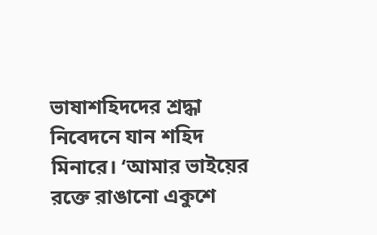ভাষাশহিদদের শ্রদ্ধা নিবেদনে যান শহিদ মিনারে। ‘আমার ভাইয়ের রক্তে রাঙানো একুশে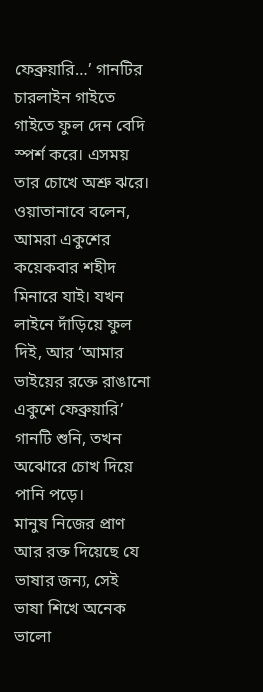ফেব্রুয়ারি…’ গানটির চারলাইন গাইতে গাইতে ফুল দেন বেদি স্পর্শ করে। এসময় তার চোখে অশ্রু ঝরে।
ওয়াতানাবে বলেন, আমরা একুশের কয়েকবার শহীদ মিনারে যাই। যখন লাইনে দাঁড়িয়ে ফুল দিই, আর ‘আমার ভাইয়ের রক্তে রাঙানো একুশে ফেব্রুয়ারি’ গানটি শুনি, তখন অঝোরে চোখ দিয়ে পানি পড়ে।
মানুষ নিজের প্রাণ আর রক্ত দিয়েছে যে ভাষার জন্য, সেই ভাষা শিখে অনেক ভালো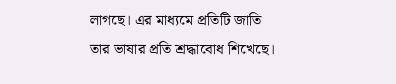লাগছে। এর মাধ্যমে প্রতিটি জাতি তার ভাষার প্রতি শ্রদ্ধাবোধ শিখেছে।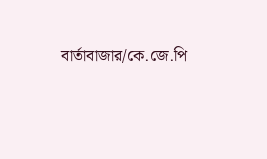বার্তাবাজার/কে.জে.পি